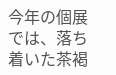今年の個展では、落ち着いた茶褐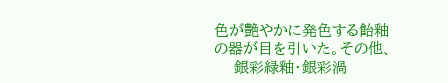色が艶やかに発色する飴釉の器が目を引いた。その他、
    銀彩緑釉・銀彩渦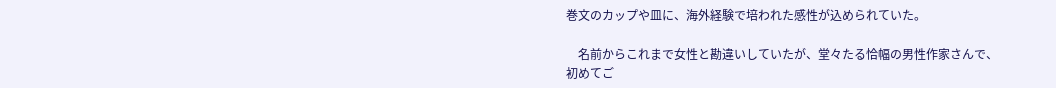巻文のカップや皿に、海外経験で培われた感性が込められていた。

    名前からこれまで女性と勘違いしていたが、堂々たる恰幅の男性作家さんで、
初めてご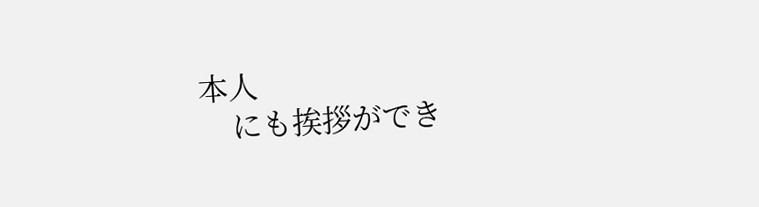本人
    にも挨拶ができ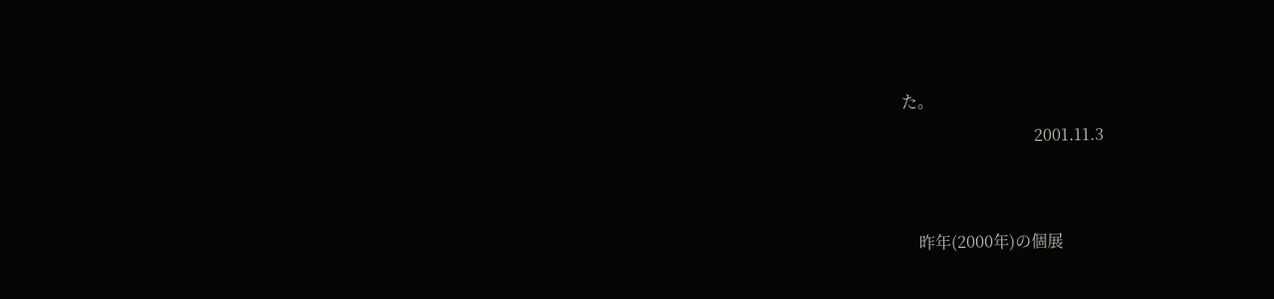た。
                                 2001.11.3


    昨年(2000年)の個展